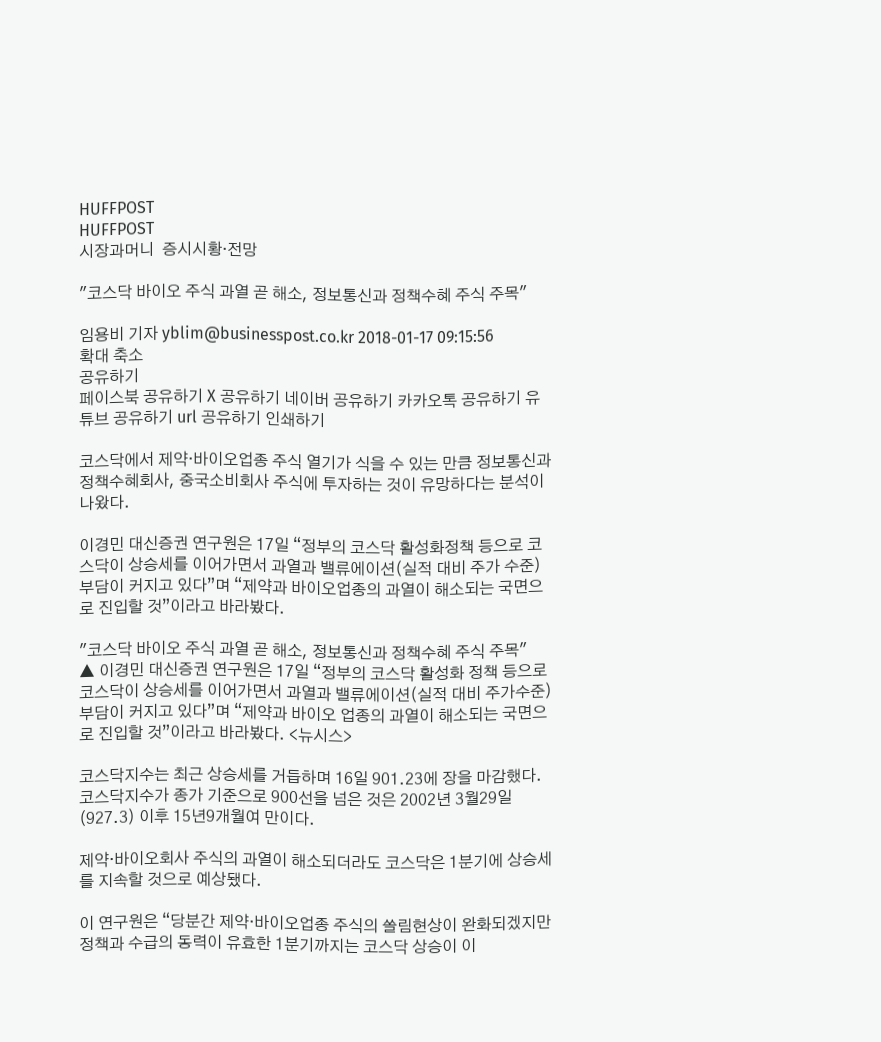HUFFPOST
HUFFPOST
시장과머니  증시시황·전망

"코스닥 바이오 주식 과열 곧 해소, 정보통신과 정책수혜 주식 주목"

임용비 기자 yblim@businesspost.co.kr 2018-01-17 09:15:56
확대 축소
공유하기
페이스북 공유하기 X 공유하기 네이버 공유하기 카카오톡 공유하기 유튜브 공유하기 url 공유하기 인쇄하기

코스닥에서 제약·바이오업종 주식 열기가 식을 수 있는 만큼 정보통신과 정책수혜회사, 중국소비회사 주식에 투자하는 것이 유망하다는 분석이 나왔다.

이경민 대신증권 연구원은 17일 “정부의 코스닥 활성화정책 등으로 코스닥이 상승세를 이어가면서 과열과 밸류에이션(실적 대비 주가 수준) 부담이 커지고 있다”며 “제약과 바이오업종의 과열이 해소되는 국면으로 진입할 것”이라고 바라봤다.

"코스닥 바이오 주식 과열 곧 해소, 정보통신과 정책수혜 주식 주목"
▲ 이경민 대신증권 연구원은 17일 “정부의 코스닥 활성화 정책 등으로 코스닥이 상승세를 이어가면서 과열과 밸류에이션(실적 대비 주가수준) 부담이 커지고 있다”며 “제약과 바이오 업종의 과열이 해소되는 국면으로 진입할 것”이라고 바라봤다. <뉴시스>

코스닥지수는 최근 상승세를 거듭하며 16일 901.23에 장을 마감했다. 코스닥지수가 종가 기준으로 900선을 넘은 것은 2002년 3월29일(927.3) 이후 15년9개월여 만이다.

제약·바이오회사 주식의 과열이 해소되더라도 코스닥은 1분기에 상승세를 지속할 것으로 예상됐다.

이 연구원은 “당분간 제약·바이오업종 주식의 쏠림현상이 완화되겠지만 정책과 수급의 동력이 유효한 1분기까지는 코스닥 상승이 이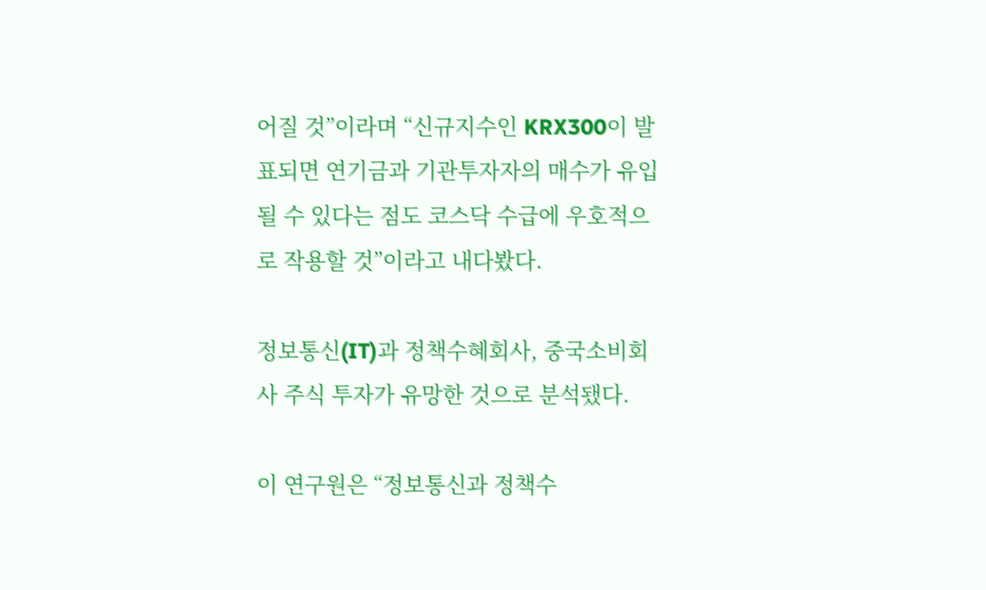어질 것”이라며 “신규지수인 KRX300이 발표되면 연기금과 기관투자자의 매수가 유입될 수 있다는 점도 코스닥 수급에 우호적으로 작용할 것”이라고 내다봤다.

정보통신(IT)과 정책수혜회사, 중국소비회사 주식 투자가 유망한 것으로 분석됐다.

이 연구원은 “정보통신과 정책수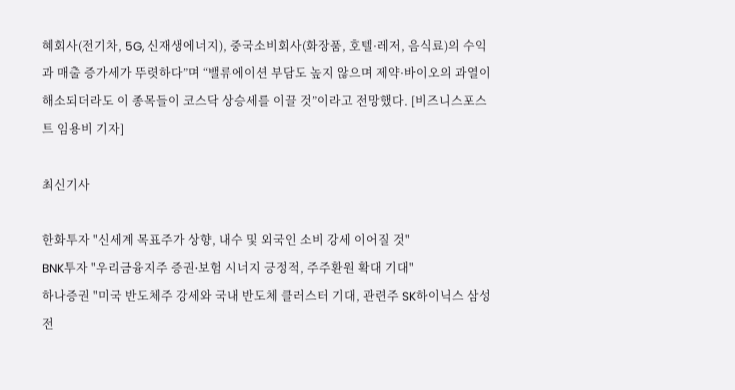혜회사(전기차, 5G, 신재생에너지), 중국소비회사(화장품, 호텔·레저, 음식료)의 수익과 매출 증가세가 뚜렷하다”며 “밸류에이션 부담도 높지 않으며 제약·바이오의 과열이 해소되더라도 이 종목들이 코스닥 상승세를 이끌 것”이라고 전망했다. [비즈니스포스트 임용비 기자]

최신기사

한화투자 "신세계 목표주가 상향, 내수 및 외국인 소비 강세 이어질 것"
BNK투자 "우리금융지주 증권ᐧ보험 시너지 긍정적, 주주환원 확대 기대"
하나증권 "미국 반도체주 강세와 국내 반도체 클러스터 기대, 관련주 SK하이닉스 삼성전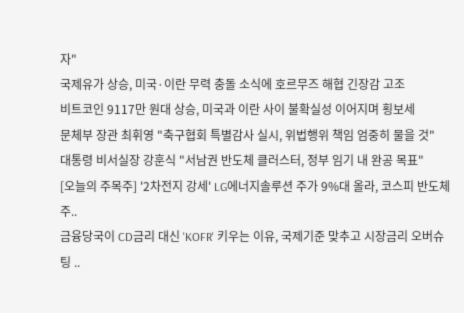자"
국제유가 상승, 미국·이란 무력 충돌 소식에 호르무즈 해협 긴장감 고조
비트코인 9117만 원대 상승, 미국과 이란 사이 불확실성 이어지며 횡보세
문체부 장관 최휘영 "축구협회 특별감사 실시, 위법행위 책임 엄중히 물을 것"
대통령 비서실장 강훈식 "서남권 반도체 클러스터, 정부 임기 내 완공 목표"
[오늘의 주목주] '2차전지 강세' LG에너지솔루션 주가 9%대 올라, 코스피 반도체주..
금융당국이 CD금리 대신 'KOFR' 키우는 이유, 국제기준 맞추고 시장금리 오버슈팅 ..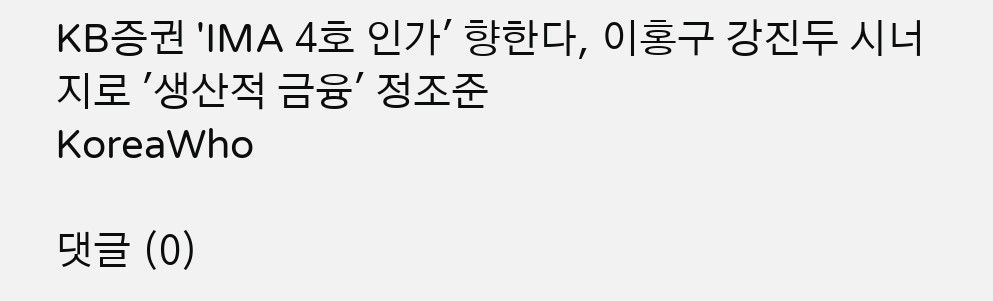KB증권 'IMA 4호 인가' 향한다, 이홍구 강진두 시너지로 '생산적 금융' 정조준
KoreaWho

댓글 (0)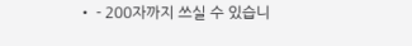• - 200자까지 쓰실 수 있습니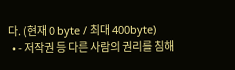다. (현재 0 byte / 최대 400byte)
  • - 저작권 등 다른 사람의 권리를 침해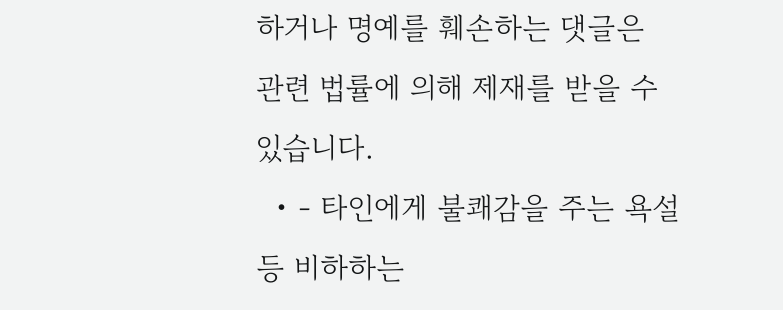하거나 명예를 훼손하는 댓글은 관련 법률에 의해 제재를 받을 수 있습니다.
  • - 타인에게 불쾌감을 주는 욕설 등 비하하는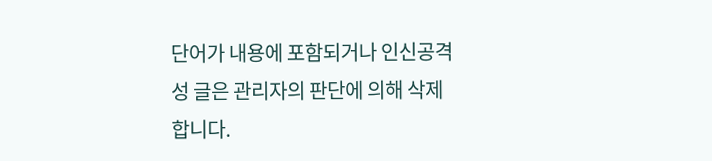단어가 내용에 포함되거나 인신공격성 글은 관리자의 판단에 의해 삭제 합니다.